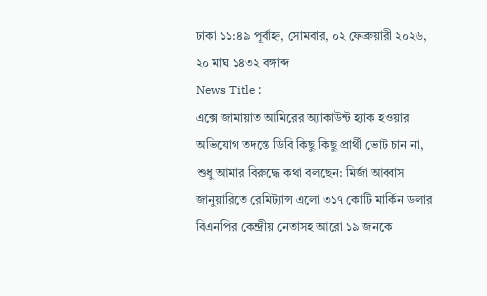ঢাকা ১১:৪৯ পূর্বাহ্ন, সোমবার, ০২ ফেব্রুয়ারী ২০২৬, ২০ মাঘ ১৪৩২ বঙ্গাব্দ
News Title :
এক্সে জামায়াত আমিরের অ্যাকাউন্ট হ্যাক হওয়ার অভিযোগ তদন্তে ডিবি কিছু কিছু প্রার্থী ভোট চান না, শুধু আমার বিরুদ্ধে কথা বলছেন: মির্জা আব্বাস জানুয়ারিতে রেমিট্যান্স এলো ৩১৭ কোটি মার্কিন ডলার বিএনপির কেন্দ্রীয় নেতাসহ আরো ১৯ জনকে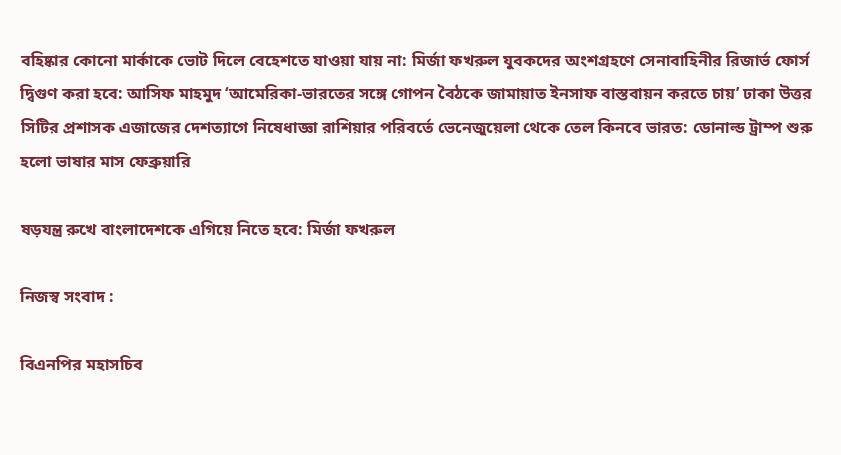বহিষ্কার কোনো মার্কাকে ভোট দিলে বেহেশতে যাওয়া যায় না: মির্জা ফখরুল যুবকদের অংশগ্রহণে সেনাবাহিনীর রিজার্ভ ফোর্স দ্বিগুণ করা হবে: আসিফ মাহমুদ ‘আমেরিকা-ভারতের সঙ্গে গোপন বৈঠকে জামায়াত ইনসাফ বাস্তবায়ন করতে চায়’ ঢাকা উত্তর সিটির প্রশাসক এজাজের দেশত্যাগে নিষেধাজ্ঞা রাশিয়ার পরিবর্তে ভেনেজুয়েলা থেকে তেল কিনবে ভারত: ডোনাল্ড ট্রাম্প শুরু হলো ভাষার মাস ফেব্রুয়ারি

ষড়যন্ত্র রুখে বাংলাদেশকে এগিয়ে নিতে হবে: মির্জা ফখরুল

নিজস্ব সংবাদ :

বিএনপির মহাসচিব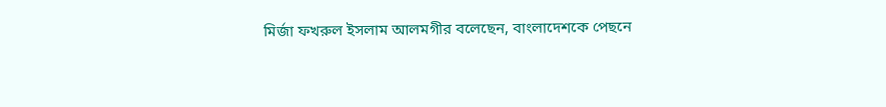মির্জা ফখরুল ইসলাম আলমগীর বলেছেন, বাংলাদেশকে পেছনে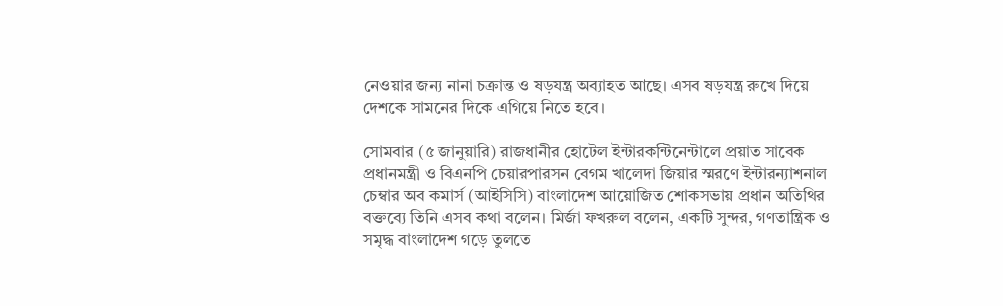নেওয়ার জন্য নানা চক্রান্ত ও ষড়যন্ত্র অব্যাহত আছে। এসব ষড়যন্ত্র রুখে দিয়ে দেশকে সামনের দিকে এগিয়ে নিতে হবে।

সোমবার (৫ জানুয়ারি) রাজধানীর হোটেল ইন্টারকন্টিনেন্টালে প্রয়াত সাবেক প্রধানমন্ত্রী ও বিএনপি চেয়ারপারসন বেগম খালেদা জিয়ার স্মরণে ইন্টারন্যাশনাল চেম্বার অব কমার্স (আইসিসি) বাংলাদেশ আয়োজিত শোকসভায় প্রধান অতিথির বক্তব্যে তিনি এসব কথা বলেন। মির্জা ফখরুল বলেন, একটি সুন্দর, গণতান্ত্রিক ও সমৃদ্ধ বাংলাদেশ গড়ে তুলতে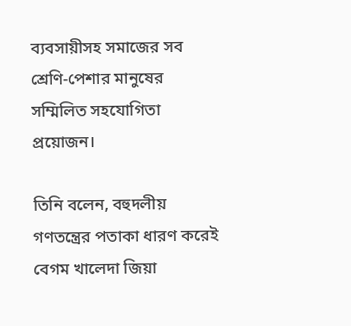ব্যবসায়ীসহ সমাজের সব শ্রেণি-পেশার মানুষের সম্মিলিত সহযোগিতা প্রয়োজন।

তিনি বলেন, বহুদলীয় গণতন্ত্রের পতাকা ধারণ করেই বেগম খালেদা জিয়া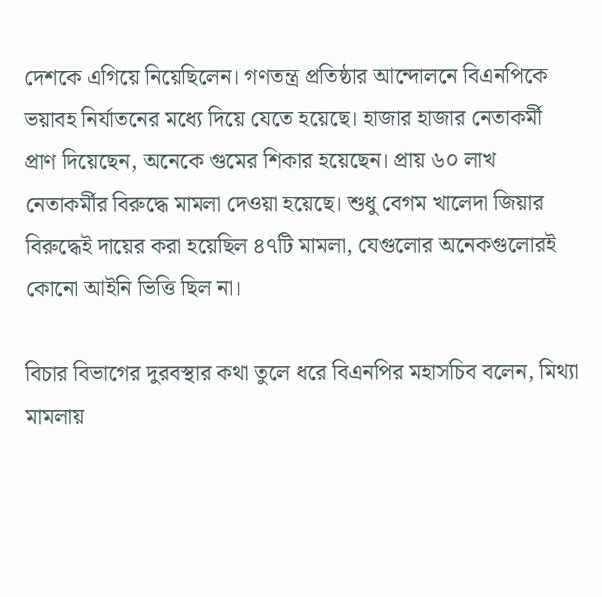দেশকে এগিয়ে নিয়েছিলেন। গণতন্ত্র প্রতিষ্ঠার আন্দোলনে বিএনপিকে ভয়াবহ নির্যাতনের মধ্যে দিয়ে যেতে হয়েছে। হাজার হাজার নেতাকর্মী প্রাণ দিয়েছেন, অনেকে গুমের শিকার হয়েছেন। প্রায় ৬০ লাখ নেতাকর্মীর বিরুদ্ধে মামলা দেওয়া হয়েছে। শুধু বেগম খালেদা জিয়ার বিরুদ্ধেই দায়ের করা হয়েছিল ৪৭টি মামলা, যেগুলোর অনেকগুলোরই কোনো আইনি ভিত্তি ছিল না।

বিচার বিভাগের দুরবস্থার কথা তুলে ধরে বিএনপির মহাসচিব বলেন, মিথ্যা মামলায়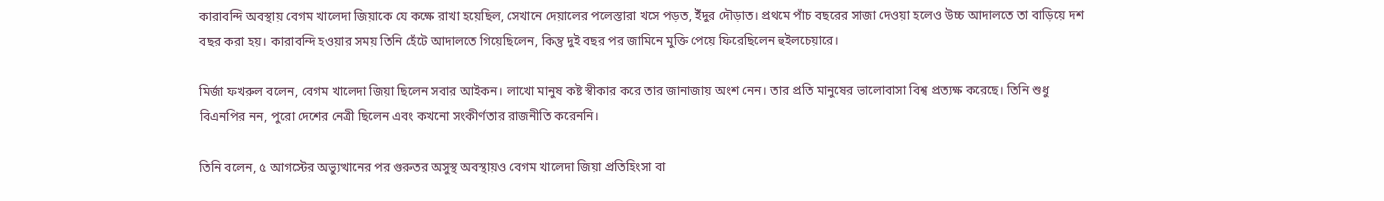কারাবন্দি অবস্থায় বেগম খালেদা জিয়াকে যে কক্ষে রাখা হয়েছিল, সেখানে দেয়ালের পলেস্তারা খসে পড়ত, ইঁদুর দৌড়াত। প্রথমে পাঁচ বছরের সাজা দেওয়া হলেও উচ্চ আদালতে তা বাড়িয়ে দশ বছর করা হয়। কারাবন্দি হওয়ার সময় তিনি হেঁটে আদালতে গিয়েছিলেন, কিন্তু দুই বছর পর জামিনে মুক্তি পেয়ে ফিরেছিলেন হুইলচেয়ারে।

মির্জা ফখরুল বলেন, বেগম খালেদা জিয়া ছিলেন সবার আইকন। লাখো মানুষ কষ্ট স্বীকার করে তার জানাজায় অংশ নেন। তার প্রতি মানুষের ভালোবাসা বিশ্ব প্রত্যক্ষ করেছে। তিনি শুধু বিএনপির নন, পুরো দেশের নেত্রী ছিলেন এবং কখনো সংকীর্ণতার রাজনীতি করেননি।

তিনি বলেন, ৫ আগস্টের অভ্যুত্থানের পর গুরুতর অসুস্থ অবস্থায়ও বেগম খালেদা জিয়া প্রতিহিংসা বা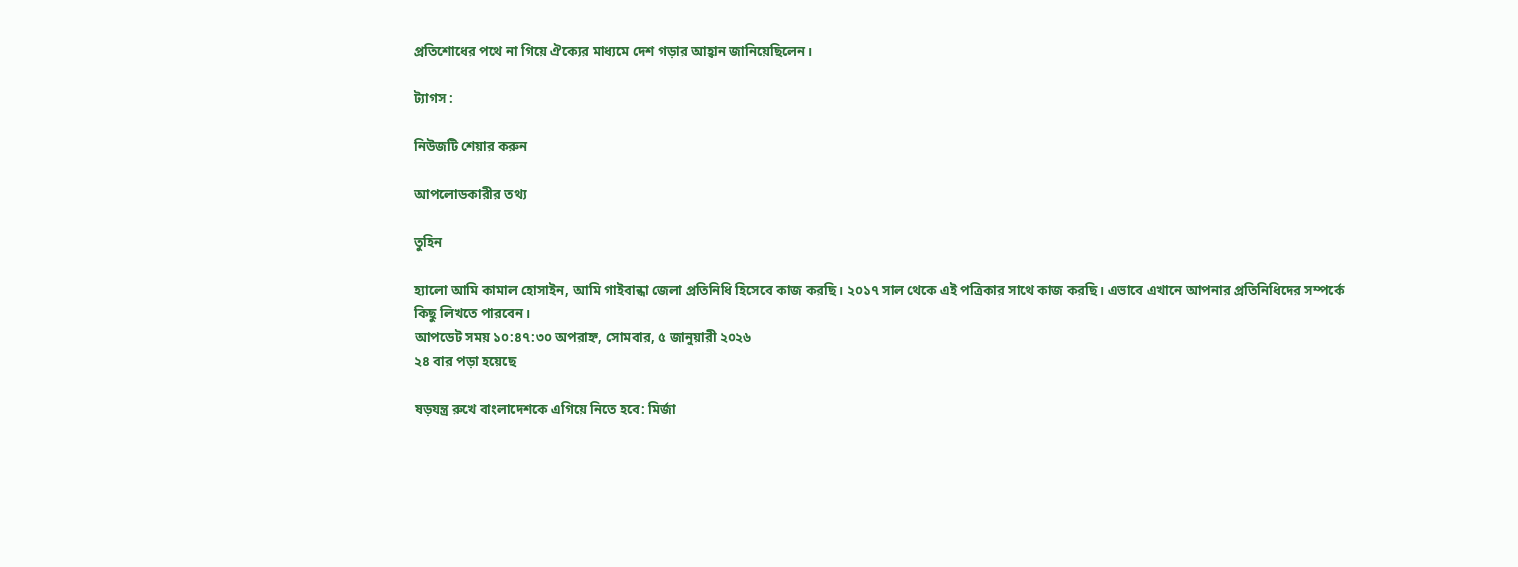প্রতিশোধের পথে না গিয়ে ঐক্যের মাধ্যমে দেশ গড়ার আহ্বান জানিয়েছিলেন।

ট্যাগস :

নিউজটি শেয়ার করুন

আপলোডকারীর তথ্য

তুহিন

হ্যালো আমি কামাল হোসাইন, আমি গাইবান্ধা জেলা প্রতিনিধি হিসেবে কাজ করছি। ২০১৭ সাল থেকে এই পত্রিকার সাথে কাজ করছি। এভাবে এখানে আপনার প্রতিনিধিদের সম্পর্কে কিছু লিখতে পারবেন।
আপডেট সময় ১০:৪৭:৩০ অপরাহ্ন, সোমবার, ৫ জানুয়ারী ২০২৬
২৪ বার পড়া হয়েছে

ষড়যন্ত্র রুখে বাংলাদেশকে এগিয়ে নিতে হবে: মির্জা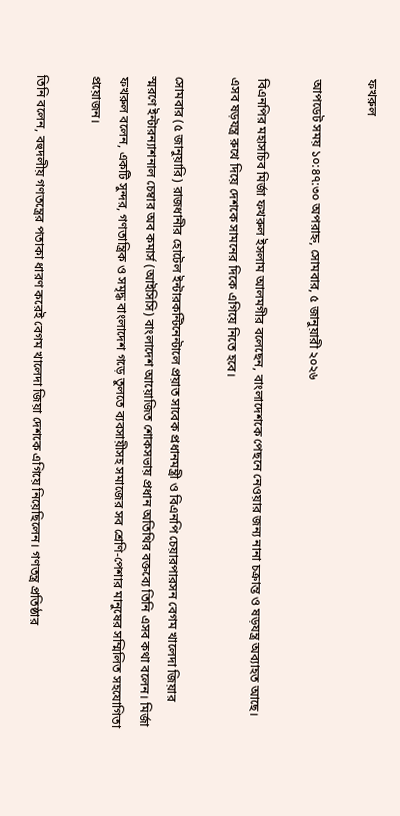ফখরুল

আপডেট সময় ১০:৪৭:৩০ অপরাহ্ন, সোমবার, ৫ জানুয়ারী ২০২৬

বিএনপির মহাসচিব মির্জা ফখরুল ইসলাম আলমগীর বলেছেন, বাংলাদেশকে পেছনে নেওয়ার জন্য নানা চক্রান্ত ও ষড়যন্ত্র অব্যাহত আছে। এসব ষড়যন্ত্র রুখে দিয়ে দেশকে সামনের দিকে এগিয়ে নিতে হবে।

সোমবার (৫ জানুয়ারি) রাজধানীর হোটেল ইন্টারকন্টিনেন্টালে প্রয়াত সাবেক প্রধানমন্ত্রী ও বিএনপি চেয়ারপারসন বেগম খালেদা জিয়ার স্মরণে ইন্টারন্যাশনাল চেম্বার অব কমার্স (আইসিসি) বাংলাদেশ আয়োজিত শোকসভায় প্রধান অতিথির বক্তব্যে তিনি এসব কথা বলেন। মির্জা ফখরুল বলেন, একটি সুন্দর, গণতান্ত্রিক ও সমৃদ্ধ বাংলাদেশ গড়ে তুলতে ব্যবসায়ীসহ সমাজের সব শ্রেণি-পেশার মানুষের সম্মিলিত সহযোগিতা প্রয়োজন।

তিনি বলেন, বহুদলীয় গণতন্ত্রের পতাকা ধারণ করেই বেগম খালেদা জিয়া দেশকে এগিয়ে নিয়েছিলেন। গণতন্ত্র প্রতিষ্ঠার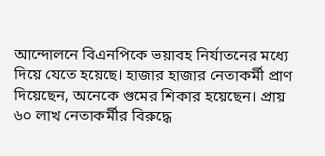আন্দোলনে বিএনপিকে ভয়াবহ নির্যাতনের মধ্যে দিয়ে যেতে হয়েছে। হাজার হাজার নেতাকর্মী প্রাণ দিয়েছেন, অনেকে গুমের শিকার হয়েছেন। প্রায় ৬০ লাখ নেতাকর্মীর বিরুদ্ধে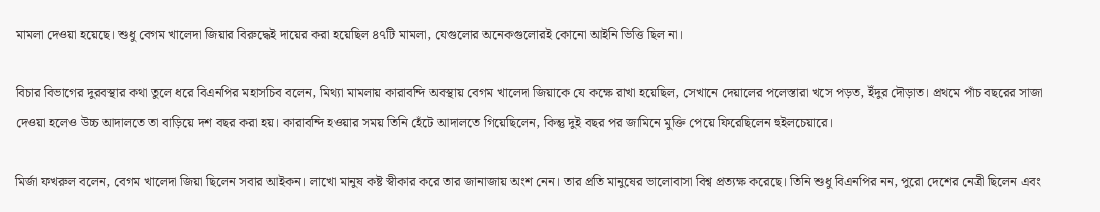মামলা দেওয়া হয়েছে। শুধু বেগম খালেদা জিয়ার বিরুদ্ধেই দায়ের করা হয়েছিল ৪৭টি মামলা, যেগুলোর অনেকগুলোরই কোনো আইনি ভিত্তি ছিল না।

বিচার বিভাগের দুরবস্থার কথা তুলে ধরে বিএনপির মহাসচিব বলেন, মিথ্যা মামলায় কারাবন্দি অবস্থায় বেগম খালেদা জিয়াকে যে কক্ষে রাখা হয়েছিল, সেখানে দেয়ালের পলেস্তারা খসে পড়ত, ইঁদুর দৌড়াত। প্রথমে পাঁচ বছরের সাজা দেওয়া হলেও উচ্চ আদালতে তা বাড়িয়ে দশ বছর করা হয়। কারাবন্দি হওয়ার সময় তিনি হেঁটে আদালতে গিয়েছিলেন, কিন্তু দুই বছর পর জামিনে মুক্তি পেয়ে ফিরেছিলেন হুইলচেয়ারে।

মির্জা ফখরুল বলেন, বেগম খালেদা জিয়া ছিলেন সবার আইকন। লাখো মানুষ কষ্ট স্বীকার করে তার জানাজায় অংশ নেন। তার প্রতি মানুষের ভালোবাসা বিশ্ব প্রত্যক্ষ করেছে। তিনি শুধু বিএনপির নন, পুরো দেশের নেত্রী ছিলেন এবং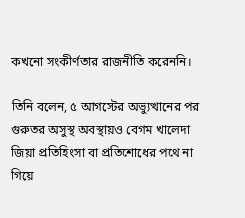কখনো সংকীর্ণতার রাজনীতি করেননি।

তিনি বলেন, ৫ আগস্টের অভ্যুত্থানের পর গুরুতর অসুস্থ অবস্থায়ও বেগম খালেদা জিয়া প্রতিহিংসা বা প্রতিশোধের পথে না গিয়ে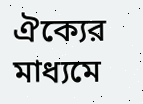ঐক্যের মাধ্যমে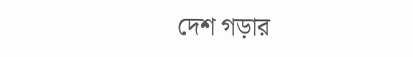দেশ গড়ার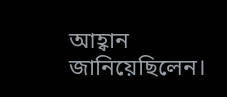আহ্বান জানিয়েছিলেন।